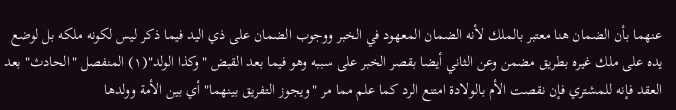عنهما بأن الضمان هنا معتبر بالملك لأنه الضمان المعهود في الخبر ووجوب الضمان على ذي اليد فيما ذكر ليس لكونه ملكه بل لوضع يده على ملك غيره بطريق مضمن وعن الثاني أيضا بقصر الخبر على سببه وهو فيما بعد القبض "وكذا الولد"(١) المنفصل "الحادث" بعد العقد فإنه للمشتري فإن نقصت الأم بالولادة امتنع الرد كما علم مما مر "ويجوز التفريق بينهما" أي بين الأمة وولدها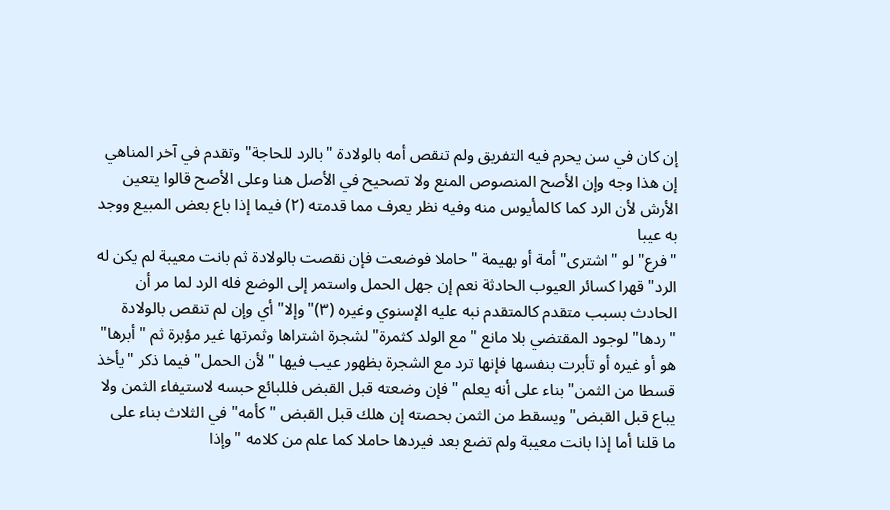إن كان في سن يحرم فيه التفريق ولم تنقص أمه بالولادة "بالرد للحاجة" وتقدم في آخر المناهي إن هذا وجه وإن الأصح المنصوص المنع ولا تصحيح في الأصل هنا وعلى الأصح قالوا يتعين الأرش لأن الرد كما كالمأيوس منه وفيه نظر يعرف مما قدمته (٢) فيما إذا باع بعض المبيع ووجد به عيبا
"فرع" لو "اشترى" أمة أو بهيمة "حاملا فوضعت فإن نقصت بالولادة ثم بانت معيبة لم يكن له الرد" قهرا كسائر العيوب الحادثة نعم إن جهل الحمل واستمر إلى الوضع فله الرد لما مر أن الحادث بسبب متقدم كالمتقدم نبه عليه الإسنوي وغيره (٣)"وإلا" أي وإن لم تنقص بالولادة "ردها" لوجود المقتضي بلا مانع "مع الولد كثمرة" لشجرة اشتراها وثمرتها غير مؤبرة ثم "أبرها" هو أو غيره أو تأبرت بنفسها فإنها ترد مع الشجرة بظهور عيب فيها "لأن الحمل" فيما ذكر "يأخذ قسطا من الثمن" بناء على أنه يعلم "فإن وضعته قبل القبض فللبائع حبسه لاستيفاء الثمن ولا يباع قبل القبض" ويسقط من الثمن بحصته إن هلك قبل القبض "كأمه" في الثلاث بناء على ما قلنا أما إذا بانت معيبة ولم تضع بعد فيردها حاملا كما علم من كلامه "وإذا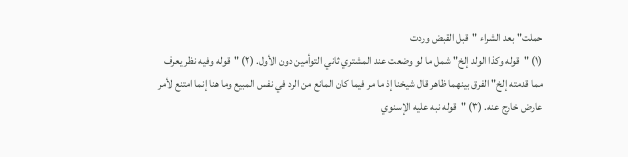حملت" بعد الشراء "قبل القبض وردت
(١) "قوله وكذا الولد إلخ" شمل ما لو وضعت عند المشتري ثاني التوأمين دون الأول. (٢) "قوله وفيه نظر يعرف مما قدمته إلخ" الفرق بينهما ظاهر قال شيخنا إذ ما مر فيما كان المانع من الرد في نفس المبيع وما هنا إنما امتنع لأمر عارض خارج عنه. (٣) "قوله نبه عليه الإسنوي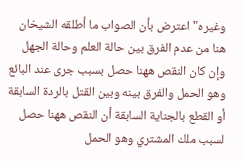وغيره" اعترض بأن الصواب ما أطلقه الشيخان هنا من عدم الفرق بين حالة العلم وحالة الجهل وإن كان النقص ههنا حصل بسبب جرى عند البائع وهو الحمل والفرق بينه وبين القتل بالردة السابقة أو القطع بالجناية السابقة أن النقص ههنا حصل لسبب ملك المشتري وهو الحمل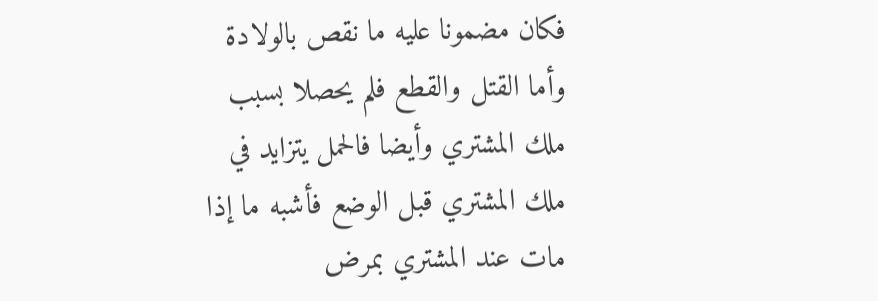فكان مضمونا عليه ما نقص بالولادة وأما القتل والقطع فلم يحصلا بسبب ملك المشتري وأيضا فالحمل يتزايد في ملك المشتري قبل الوضع فأشبه ما إذا مات عند المشتري بمرض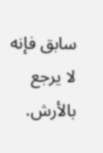سابق فإنه لا يرجع بالأرش.